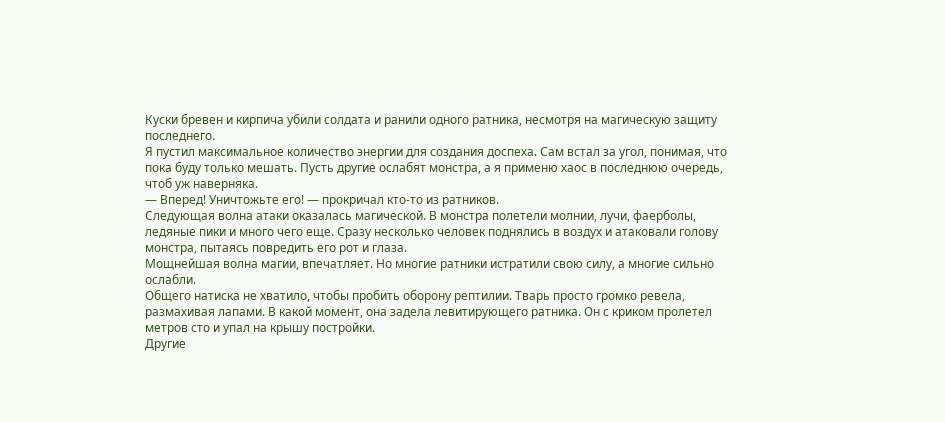Куски бревен и кирпича убили солдата и ранили одного ратника, несмотря на магическую защиту последнего.
Я пустил максимальное количество энергии для создания доспеха. Сам встал за угол, понимая, что пока буду только мешать. Пусть другие ослабят монстра, а я применю хаос в последнюю очередь, чтоб уж наверняка.
— Вперед! Уничтожьте его! — прокричал кто-то из ратников.
Следующая волна атаки оказалась магической. В монстра полетели молнии, лучи, фаерболы, ледяные пики и много чего еще. Сразу несколько человек поднялись в воздух и атаковали голову монстра, пытаясь повредить его рот и глаза.
Мощнейшая волна магии, впечатляет. Но многие ратники истратили свою силу, а многие сильно ослабли.
Общего натиска не хватило, чтобы пробить оборону рептилии. Тварь просто громко ревела, размахивая лапами. В какой момент, она задела левитирующего ратника. Он с криком пролетел метров сто и упал на крышу постройки.
Другие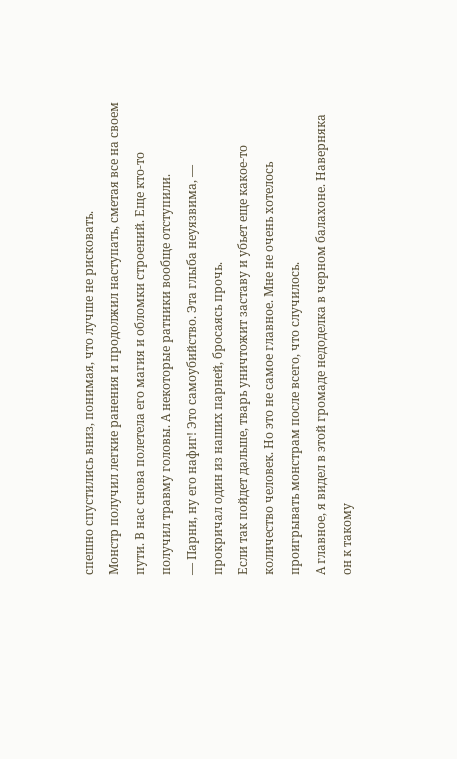спешно спустились вниз, понимая, что лучше не рисковать.
Монстр получил легкие ранения и продолжил наступать, сметая все на своем пути. В нас снова полетела его магия и обломки строений. Еще кто-то получил травму головы. А некоторые ратники вообще отступили.
— Парни, ну его нафиг! Это самоубийство. Эта глыба неуязвима, — прокричал один из наших парней, бросаясь прочь.
Если так пойдет дальше, тварь уничтожит заставу и убьет еще какое-то количество человек. Но это не самое главное. Мне не очень хотелось проигрывать монстрам после всего, что случилось.
А главное, я видел в этой громаде недоделка в черном балахоне. Наверняка он к такому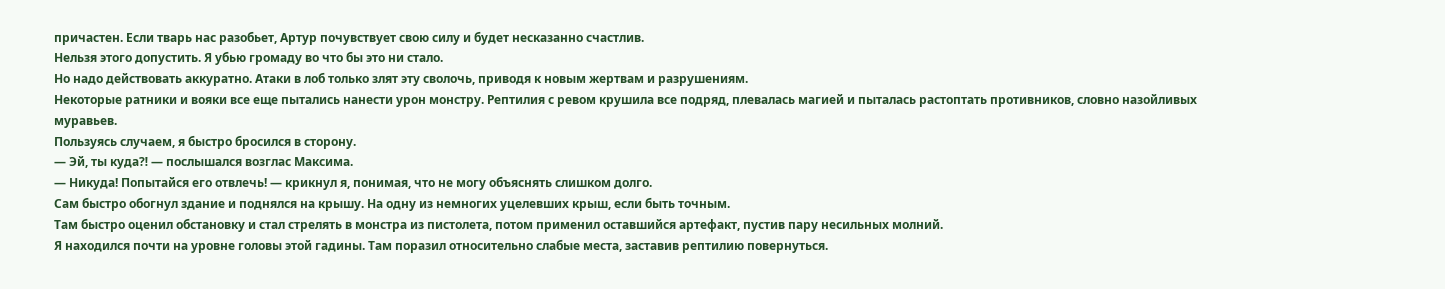причастен. Если тварь нас разобьет, Артур почувствует свою силу и будет несказанно счастлив.
Нельзя этого допустить. Я убью громаду во что бы это ни стало.
Но надо действовать аккуратно. Атаки в лоб только злят эту сволочь, приводя к новым жертвам и разрушениям.
Некоторые ратники и вояки все еще пытались нанести урон монстру. Рептилия с ревом крушила все подряд, плевалась магией и пыталась растоптать противников, словно назойливых муравьев.
Пользуясь случаем, я быстро бросился в сторону.
— Эй, ты куда⁈ — послышался возглас Максима.
— Никуда! Попытайся его отвлечь! — крикнул я, понимая, что не могу объяснять слишком долго.
Сам быстро обогнул здание и поднялся на крышу. На одну из немногих уцелевших крыш, если быть точным.
Там быстро оценил обстановку и стал стрелять в монстра из пистолета, потом применил оставшийся артефакт, пустив пару несильных молний.
Я находился почти на уровне головы этой гадины. Там поразил относительно слабые места, заставив рептилию повернуться.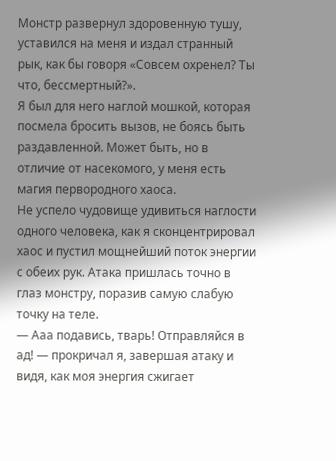Монстр развернул здоровенную тушу, уставился на меня и издал странный рык, как бы говоря «Совсем охренел? Ты что, бессмертный?».
Я был для него наглой мошкой, которая посмела бросить вызов, не боясь быть раздавленной. Может быть, но в отличие от насекомого, у меня есть магия первородного хаоса.
Не успело чудовище удивиться наглости одного человека, как я сконцентрировал хаос и пустил мощнейший поток энергии с обеих рук. Атака пришлась точно в глаз монстру, поразив самую слабую точку на теле.
— Ааа подавись, тварь! Отправляйся в ад! — прокричал я, завершая атаку и видя, как моя энергия сжигает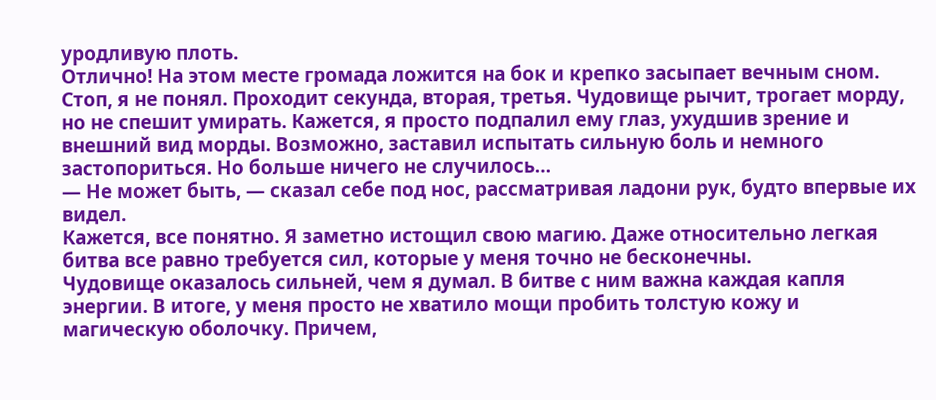уродливую плоть.
Отлично! На этом месте громада ложится на бок и крепко засыпает вечным сном.
Стоп, я не понял. Проходит секунда, вторая, третья. Чудовище рычит, трогает морду, но не спешит умирать. Кажется, я просто подпалил ему глаз, ухудшив зрение и внешний вид морды. Возможно, заставил испытать сильную боль и немного застопориться. Но больше ничего не случилось…
— Не может быть, — сказал себе под нос, рассматривая ладони рук, будто впервые их видел.
Кажется, все понятно. Я заметно истощил свою магию. Даже относительно легкая битва все равно требуется сил, которые у меня точно не бесконечны.
Чудовище оказалось сильней, чем я думал. В битве с ним важна каждая капля энергии. В итоге, у меня просто не хватило мощи пробить толстую кожу и магическую оболочку. Причем,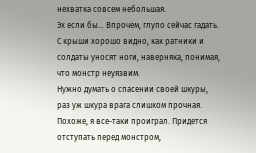нехватка совсем небольшая.
Эх если бы… Впрочем, глупо сейчас гадать. С крыши хорошо видно, как ратники и солдаты уносят ноги, наверняка, понимая, что монстр неуязвим.
Нужно думать о спасении своей шкуры, раз уж шкура врага слишком прочная.
Похоже, я все-таки проиграл. Придется отступать перед монстром,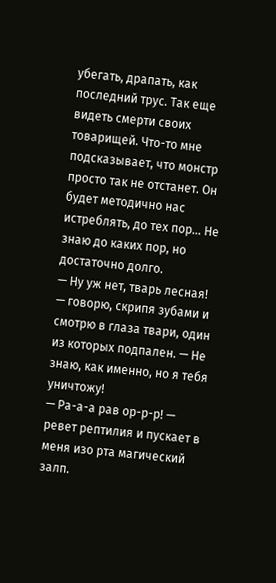убегать, драпать, как последний трус. Так еще видеть смерти своих товарищей. Что-то мне подсказывает, что монстр просто так не отстанет. Он будет методично нас истреблять, до тех пор… Не знаю до каких пор, но достаточно долго.
— Ну уж нет, тварь лесная! — говорю, скрипя зубами и смотрю в глаза твари, один из которых подпален. — Не знаю, как именно, но я тебя уничтожу!
— Ра-а-а рав ор-р-р! — ревет рептилия и пускает в меня изо рта магический залп.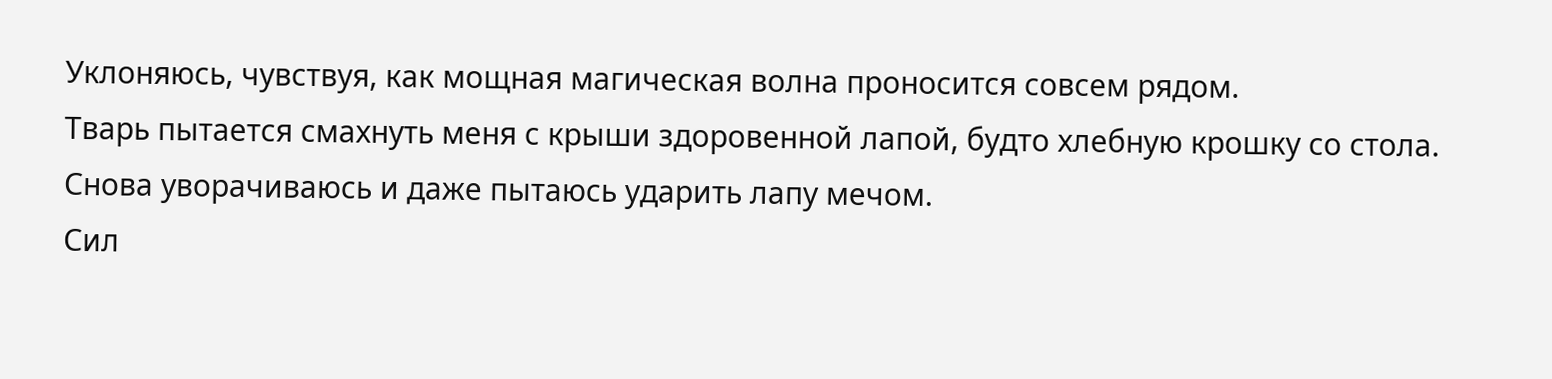Уклоняюсь, чувствуя, как мощная магическая волна проносится совсем рядом.
Тварь пытается смахнуть меня с крыши здоровенной лапой, будто хлебную крошку со стола. Снова уворачиваюсь и даже пытаюсь ударить лапу мечом.
Сил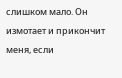слишком мало. Он измотает и прикончит меня, если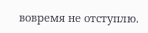вовремя не отступлю.